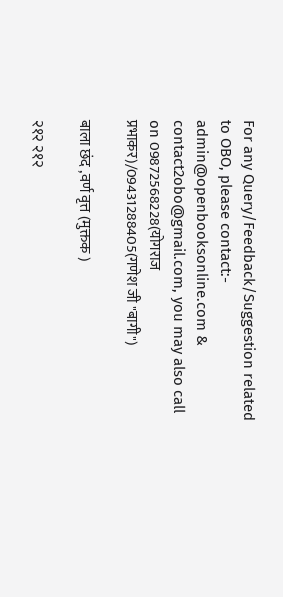For any Query/Feedback/Suggestion related to OBO, please contact:- admin@openbooksonline.com & contact2obo@gmail.com, you may also call on 09872568228(योगराज प्रभाकर)/09431288405(गणेश जी "बागी")

बाला छंद ,वर्ण वृत्त (मुक्तक )

२१२ २१२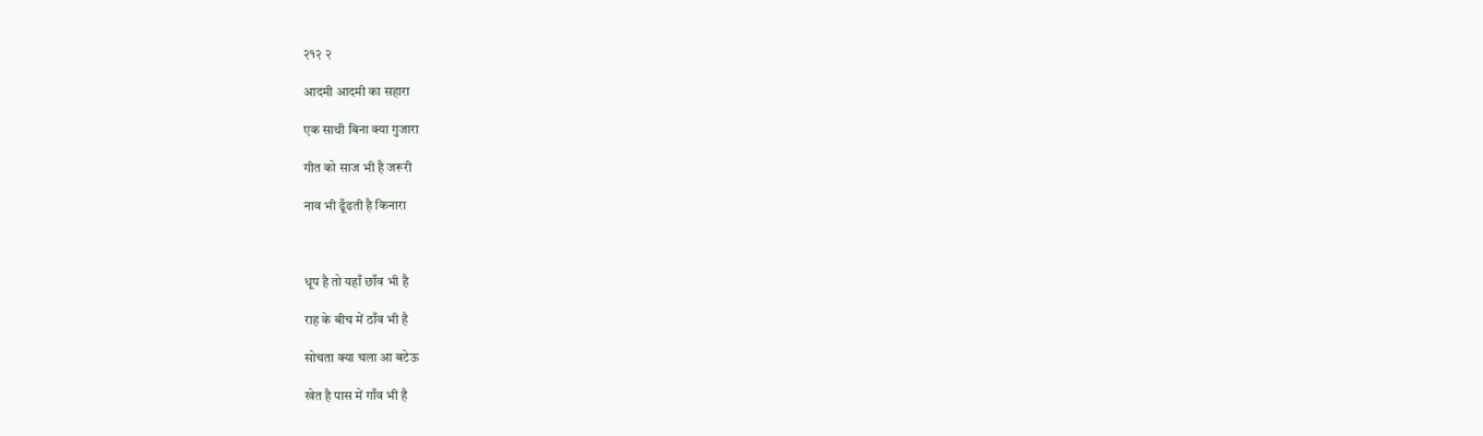२१२ २

आदमी आदमी का सहारा

एक साथी बिना क्या गुजारा

गीत को साज भी है जरूरी

नाव भी ढूँढती है किनारा



धूप है तो यहाँ छाँव भी है

राह के बीच में ठाँव भी है

सोचता क्या चला आ बटेऊ

खेत है पास में गाँव भी है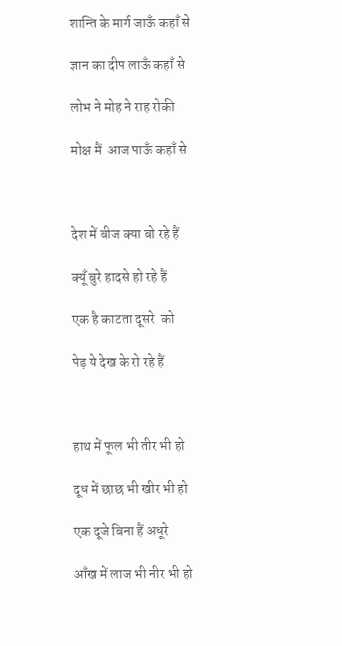शान्ति के मार्ग जाऊँ कहाँ से

ज्ञान का दीप लाऊँ कहाँ से

लोभ ने मोह ने राह रोकी

मोक्ष मैं  आज पाऊँ कहाँ से



देश में बीज क्या बो रहे हैं

क्यूँ बुरे हादसे हो रहे हैं

एक है काटता दूसरे  को

पेड़ ये देख के रो रहे हैं



हाथ में फूल भी तीर भी हो

दूध में छाछ भी खीर भी हो

एक दूजे बिना हैं अधूरे

आँख में लाज भी नीर भी हो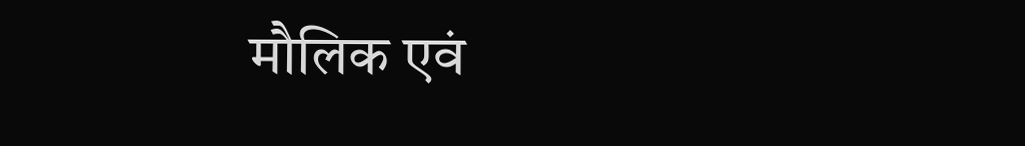मौलिक एवं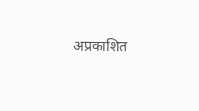अप्रकाशित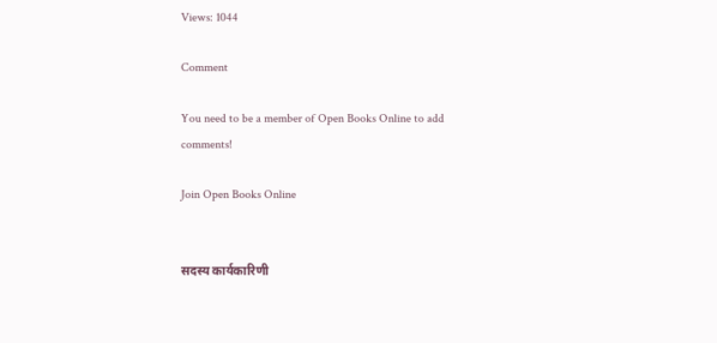Views: 1044

Comment

You need to be a member of Open Books Online to add comments!

Join Open Books Online


सदस्य कार्यकारिणी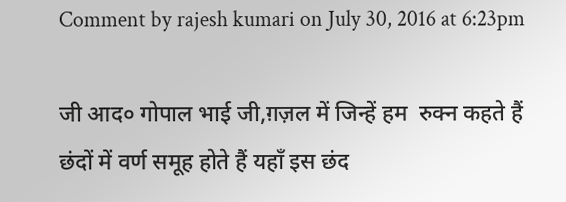Comment by rajesh kumari on July 30, 2016 at 6:23pm

जी आद० गोपाल भाई जी,ग़ज़ल में जिन्हें हम  रुक्न कहते हैं छंदों में वर्ण समूह होते हैं यहाँ इस छंद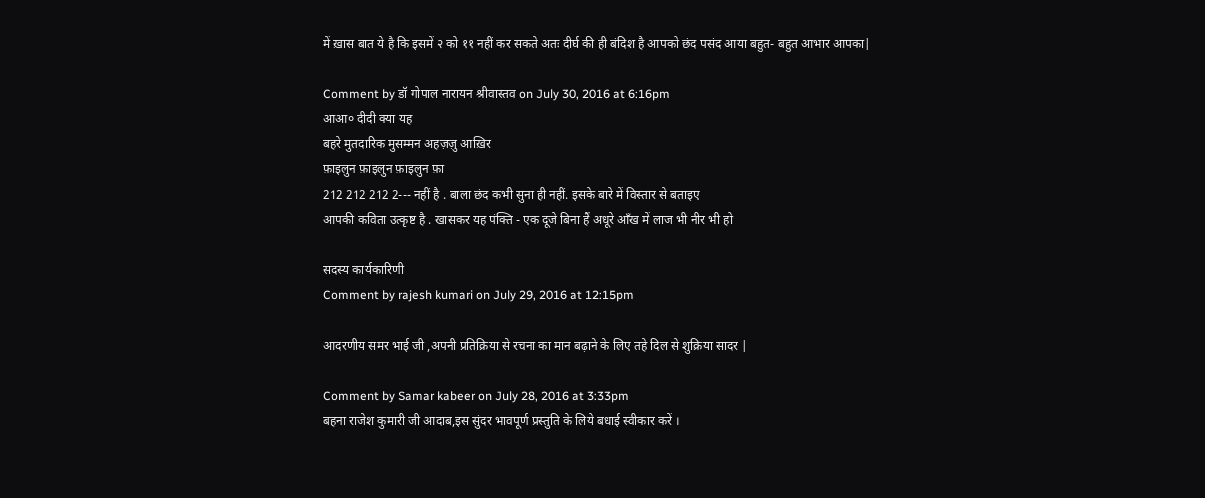में ख़ास बात ये है कि इसमें २ को ११ नहीं कर सकते अतः दीर्घ की ही बंदिश है आपको छंद पसंद आया बहुत- बहुत आभार आपका|

Comment by डॉ गोपाल नारायन श्रीवास्तव on July 30, 2016 at 6:16pm
आआ० दीदी क्या यह
बहरे मुतदारिक मुसम्मन अहज़ज़ु आख़िर
फ़ाइलुन फ़ाइलुन फ़ाइलुन फ़ा
212 212 212 2--- नहीं है . बाला छंद कभी सुना ही नहीं. इसके बारे में विस्तार से बताइए
आपकी कविता उत्कृष्ट है . खासकर यह पंक्ति - एक दूजे बिना हैं अधूरे आँख में लाज भी नीर भी हो

सदस्य कार्यकारिणी
Comment by rajesh kumari on July 29, 2016 at 12:15pm

आदरणीय समर भाई जी ,अपनी प्रतिक्रिया से रचना का मान बढ़ाने के लिए तहे दिल से शुक्रिया सादर |

Comment by Samar kabeer on July 28, 2016 at 3:33pm
बहना राजेश कुमारी जी आदाब,इस सुंदर भावपूर्ण प्रस्तुति के लिये बधाई स्वीकार करें ।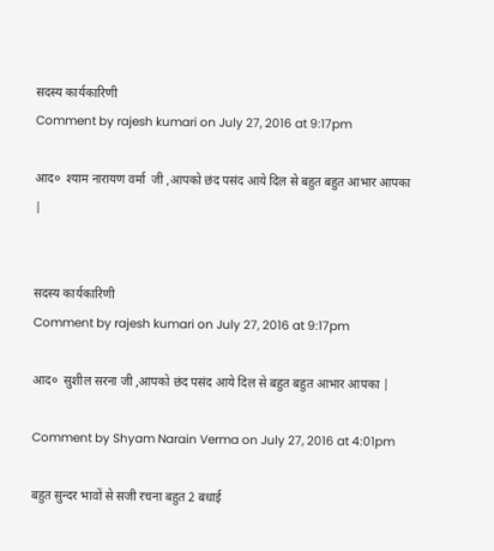सदस्य कार्यकारिणी
Comment by rajesh kumari on July 27, 2016 at 9:17pm

आद०  श्याम नारायण वर्मा  जी ,आपको छंद पसंद आये दिल से बहुत बहुत आभार आपका |


सदस्य कार्यकारिणी
Comment by rajesh kumari on July 27, 2016 at 9:17pm

आद०  सुशील सरना जी ,आपको छंद पसंद आये दिल से बहुत बहुत आभार आपका |

Comment by Shyam Narain Verma on July 27, 2016 at 4:01pm

बहुत सुन्दर भावों से सजी रचना बहुत 2 बधाई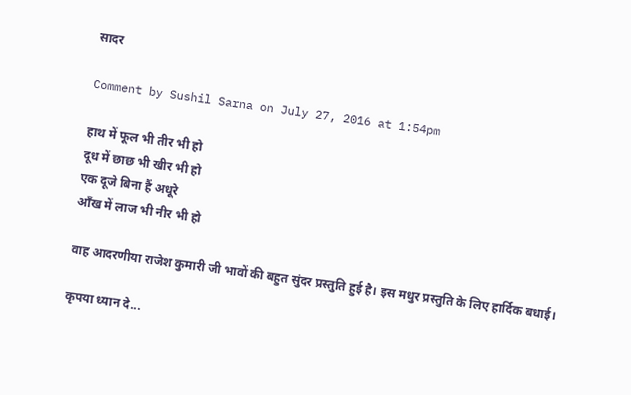सादर

Comment by Sushil Sarna on July 27, 2016 at 1:54pm

हाथ में फूल भी तीर भी हो
दूध में छाछ भी खीर भी हो
एक दूजे बिना हैं अधूरे
आँख में लाज भी नीर भी हो

वाह आदरणीया राजेश कुमारी जी भावों की बहुत सुंदर प्रस्तुति हुई है। इस मधुर प्रस्तुति के लिए हार्दिक बधाई।

कृपया ध्यान दे...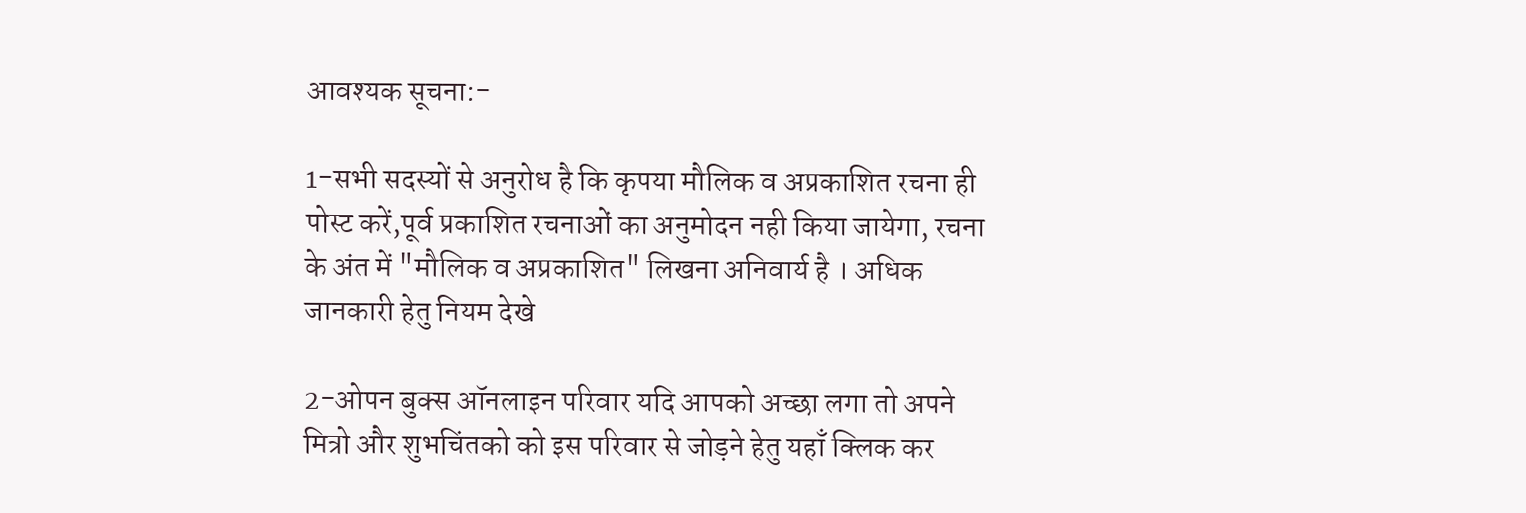आवश्यक सूचना:-

1-सभी सदस्यों से अनुरोध है कि कृपया मौलिक व अप्रकाशित रचना ही पोस्ट करें,पूर्व प्रकाशित रचनाओं का अनुमोदन नही किया जायेगा, रचना के अंत में "मौलिक व अप्रकाशित" लिखना अनिवार्य है । अधिक जानकारी हेतु नियम देखे

2-ओपन बुक्स ऑनलाइन परिवार यदि आपको अच्छा लगा तो अपने मित्रो और शुभचिंतको को इस परिवार से जोड़ने हेतु यहाँ क्लिक कर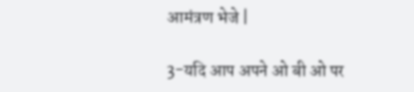आमंत्रण भेजे |

3-यदि आप अपने ओ बी ओ पर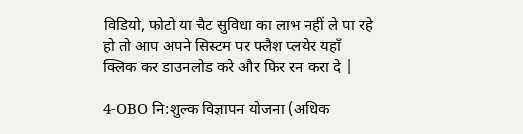विडियो, फोटो या चैट सुविधा का लाभ नहीं ले पा रहे हो तो आप अपने सिस्टम पर फ्लैश प्लयेर यहाँ क्लिक कर डाउनलोड करे और फिर रन करा दे |

4-OBO नि:शुल्क विज्ञापन योजना (अधिक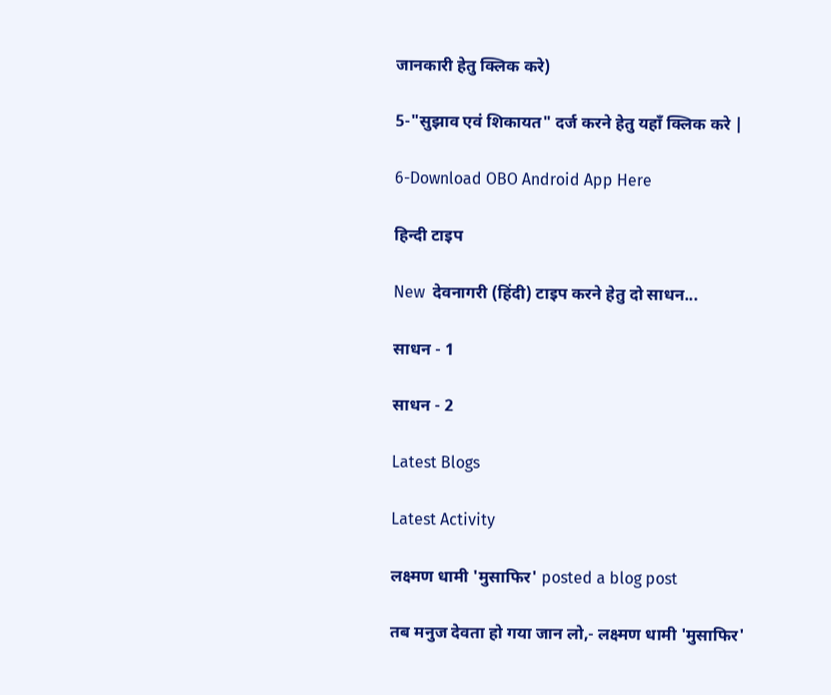जानकारी हेतु क्लिक करे)

5-"सुझाव एवं शिकायत" दर्ज करने हेतु यहाँ क्लिक करे |

6-Download OBO Android App Here

हिन्दी टाइप

New  देवनागरी (हिंदी) टाइप करने हेतु दो साधन...

साधन - 1

साधन - 2

Latest Blogs

Latest Activity

लक्ष्मण धामी 'मुसाफिर' posted a blog post

तब मनुज देवता हो गया जान लो,- लक्ष्मण धामी 'मुसाफिर'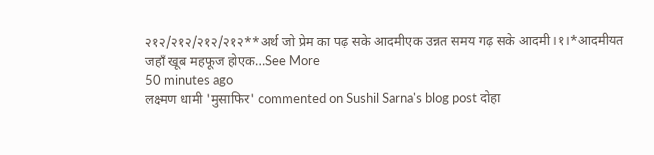२१२/२१२/२१२/२१२**अर्थ जो प्रेम का पढ़ सके आदमीएक उन्नत समय गढ़ सके आदमी।१।*आदमीयत जहाँ खूब महफूज होएक…See More
50 minutes ago
लक्ष्मण धामी 'मुसाफिर' commented on Sushil Sarna's blog post दोहा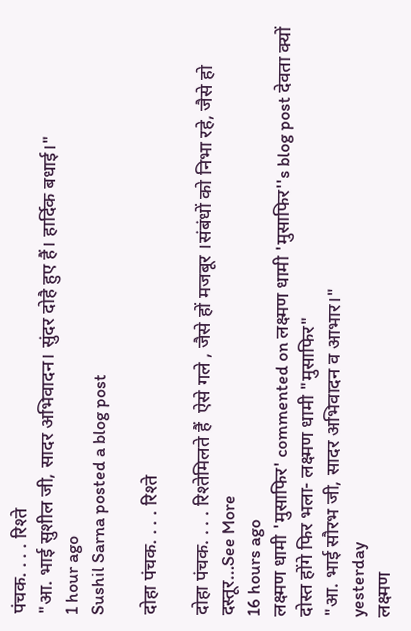पंचक. . . . रिश्ते
"आ. भाई सुशील जी, सादर अभिवादन। सुंदर दोहै हुए हैं। हार्दिक बधाई।"
1 hour ago
Sushil Sarna posted a blog post

दोहा पंचक. . . . रिश्ते

दोहा पंचक. . . . रिश्तेमिलते हैं  ऐसे गले , जैसे हों मजबूर ।संबंधों को निभा रहे, जैसे हो दस्तूर…See More
16 hours ago
लक्ष्मण धामी 'मुसाफिर' commented on लक्ष्मण धामी 'मुसाफिर''s blog post देवता क्यों दोस्त होंगे फिर भला- लक्ष्मण धामी "मुसाफिर"
"आ. भाई सौरभ जी, सादर अभिवादन व आभार।"
yesterday
लक्ष्मण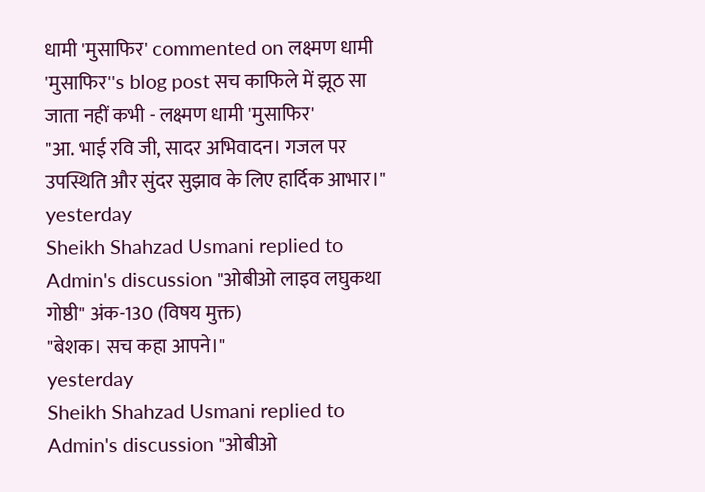धामी 'मुसाफिर' commented on लक्ष्मण धामी 'मुसाफिर''s blog post सच काफिले में झूठ सा जाता नहीं कभी - लक्ष्मण धामी 'मुसाफिर'
"आ. भाई रवि जी, सादर अभिवादन। गजल पर उपस्थिति और सुंदर सुझाव के लिए हार्दिक आभार।"
yesterday
Sheikh Shahzad Usmani replied to Admin's discussion "ओबीओ लाइव लघुकथा गोष्ठी" अंक-130 (विषय मुक्त)
"बेशक। सच कहा आपने।"
yesterday
Sheikh Shahzad Usmani replied to Admin's discussion "ओबीओ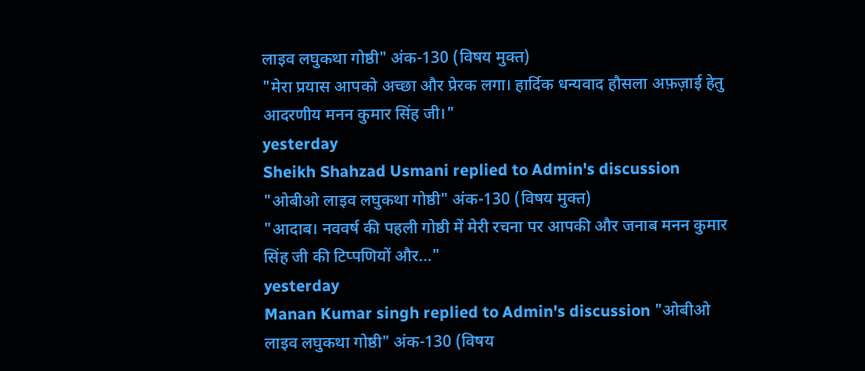लाइव लघुकथा गोष्ठी" अंक-130 (विषय मुक्त)
"मेरा प्रयास आपको अच्छा और प्रेरक लगा। हार्दिक धन्यवाद हौसला अफ़ज़ाई हेतु आदरणीय मनन कुमार सिंह जी।"
yesterday
Sheikh Shahzad Usmani replied to Admin's discussion "ओबीओ लाइव लघुकथा गोष्ठी" अंक-130 (विषय मुक्त)
"आदाब।‌ नववर्ष की पहली गोष्ठी में मेरी रचना पर आपकी और जनाब मनन कुमार सिंह जी की टिप्पणियों और…"
yesterday
Manan Kumar singh replied to Admin's discussion "ओबीओ लाइव लघुकथा गोष्ठी" अंक-130 (विषय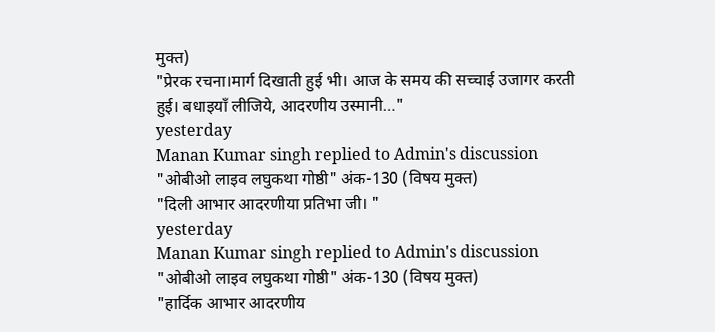मुक्त)
"प्रेरक रचना।मार्ग दिखाती हुई भी। आज के समय की सच्चाई उजागर करती हुई। बधाइयाँ लीजिये, आदरणीय उस्मानी…"
yesterday
Manan Kumar singh replied to Admin's discussion "ओबीओ लाइव लघुकथा गोष्ठी" अंक-130 (विषय मुक्त)
"दिली आभार आदरणीया प्रतिभा जी। "
yesterday
Manan Kumar singh replied to Admin's discussion "ओबीओ लाइव लघुकथा गोष्ठी" अंक-130 (विषय मुक्त)
"हार्दिक आभार आदरणीय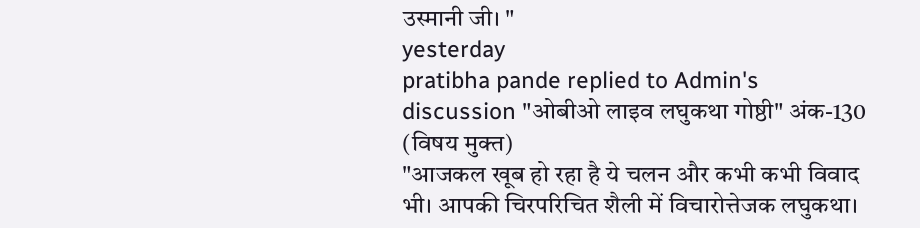उस्मानी जी। "
yesterday
pratibha pande replied to Admin's discussion "ओबीओ लाइव लघुकथा गोष्ठी" अंक-130 (विषय मुक्त)
"आजकल खूब हो रहा है ये चलन और कभी कभी विवाद भी। आपकी चिरपरिचित शैली में विचारोत्तेजक लघुकथा।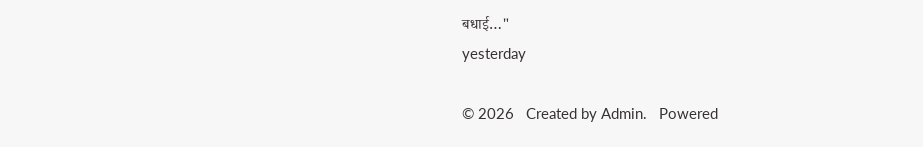बधाई…"
yesterday

© 2026   Created by Admin.   Powered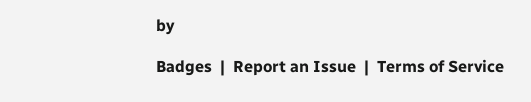by

Badges  |  Report an Issue  |  Terms of Service